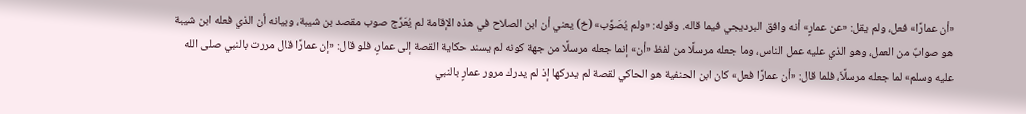«أن عمارًا» فعل، ولم يقل: «عن عمارٍ» أنه وافق البرديجي فيما قاله. وقوله: «ولم يُصَوِّب» (خ) يعني أن ابن الصلاح في هذه الإقامة لم يُعَرِّج صوب مقصد بن شيبة، وبيانه أن الذي فعله ابن شيبة هو صوابٌ من العمل، وهو الذي عليه عمل الناس، وما جعله مرسلًا من لفظ «أن» إنما جعله مرسلًا من جهة كونه لم يسند حكاية القصة إلى عمارٍ، فلو قال: «إن عمارًا قال مررت بالنبي صلى الله عليه وسلم» لما جعله مرسلًاَ، فلما قال: «أن عمارًا فعل» كان ابن الحنفية هو الحاكي لقصة لم يدركها إذ لم يدرك مرور عمارٍ بالنبي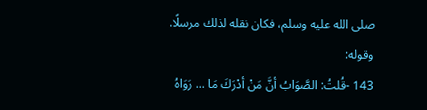صلى الله عليه وسلم، فكان نقله لذلك مرسلًا.
وقوله:
143 -قُلتُ: الصَّوَابُ أنَّ مَنْ أدْرَكَ مَا ... رَوَاهُ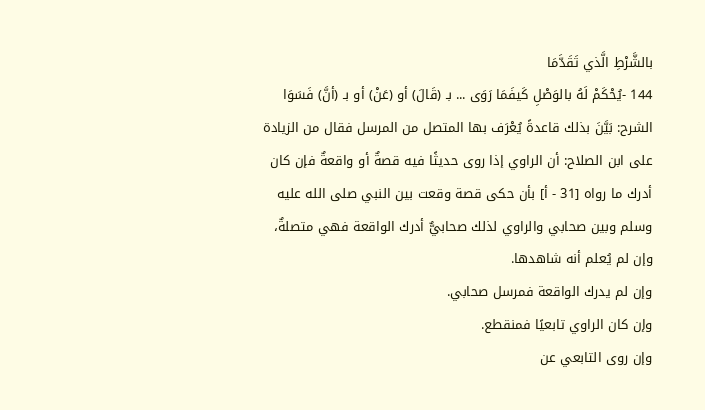بالشَّرْطِ الَّذي تَقَدَّمَا
144 -يُحْكَمْ لَهُ بالوَصْلِ كَيفَمَا رَوَى ... بـ (قَالَ) أو (عَنْ) أو بـ (أنَّ) فَسَوَا
الشرح: بَيَّنَ بذلك قاعدةً يُعْرَف بها المتصل من المرسل فقال من الزيادة على ابن الصلاح: أن الراوي إذا روى حديثًا فيه قصةٌ أو واقعةٌ فإن كان أدرك ما رواه [31 - أ] بأن حكى قصة وقعت بين النبي صلى الله عليه وسلم وبين صحابي والراوي لذلك صحابيٌّ أدرك الواقعة فهي متصلةٌ، وإن لم يُعلم أنه شاهدها.
وإن لم يدرك الواقعة فمرسل صحابي.
وإن كان الراوي تابعيًا فمنقطع.
وإن روى التابعي عن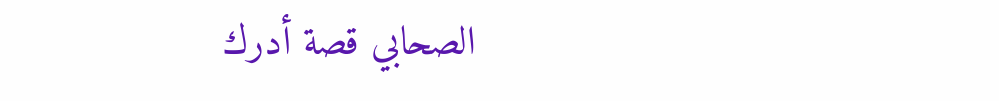الصحابي قصة أدرك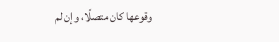وقوعها كان متصلًا، وإن لم